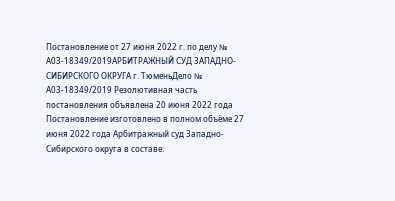Постановление от 27 июня 2022 г. по делу № А03-18349/2019АРБИТРАЖНЫЙ СУД ЗАПАДНО-СИБИРСКОГО ОКРУГА г. ТюменьДело № А03-18349/2019 Резолютивная часть постановления объявлена 20 июня 2022 года Постановление изготовлено в полном объёме 27 июня 2022 года Арбитражный суд Западно-Сибирского округа в составе: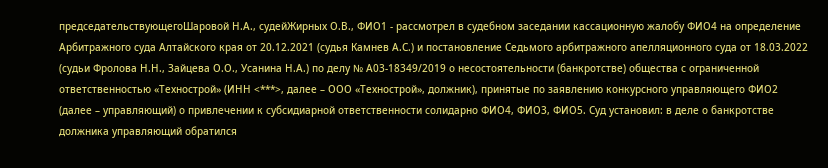председательствующегоШаровой Н.А., судейЖирных О.В., ФИО1 - рассмотрел в судебном заседании кассационную жалобу ФИО4 на определение Арбитражного суда Алтайского края от 20.12.2021 (судья Камнев А.С.) и постановление Седьмого арбитражного апелляционного суда от 18.03.2022 (судьи Фролова Н.Н., Зайцева О.О., Усанина Н.А.) по делу № А03-18349/2019 о несостоятельности (банкротстве) общества с ограниченной ответственностью «Технострой» (ИНН <***>, далее – ООО «Технострой», должник), принятые по заявлению конкурсного управляющего ФИО2 (далее – управляющий) о привлечении к субсидиарной ответственности солидарно ФИО4, ФИО3, ФИО5. Суд установил: в деле о банкротстве должника управляющий обратился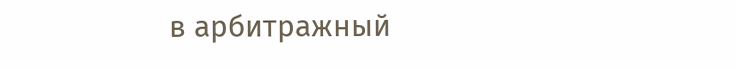в арбитражный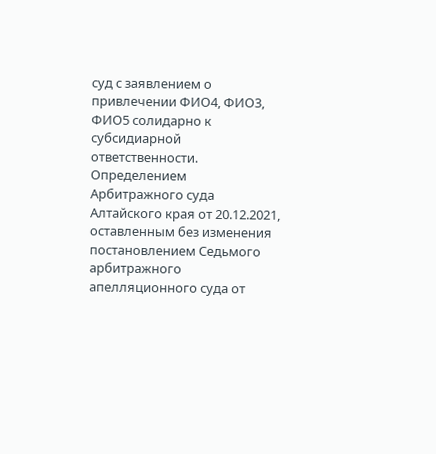суд с заявлением о привлечении ФИО4, ФИО3, ФИО5 солидарно к субсидиарной ответственности. Определением Арбитражного суда Алтайского края от 20.12.2021, оставленным без изменения постановлением Седьмого арбитражного апелляционного суда от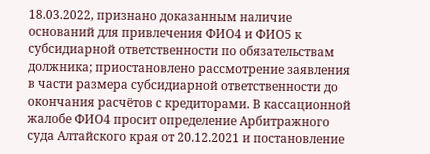18.03.2022, признано доказанным наличие оснований для привлечения ФИО4 и ФИО5 к субсидиарной ответственности по обязательствам должника; приостановлено рассмотрение заявления в части размера субсидиарной ответственности до окончания расчётов с кредиторами. В кассационной жалобе ФИО4 просит определение Арбитражного суда Алтайского края от 20.12.2021 и постановление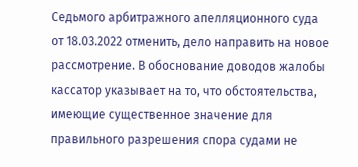Седьмого арбитражного апелляционного суда от 18.03.2022 отменить, дело направить на новое рассмотрение. В обоснование доводов жалобы кассатор указывает на то, что обстоятельства, имеющие существенное значение для правильного разрешения спора судами не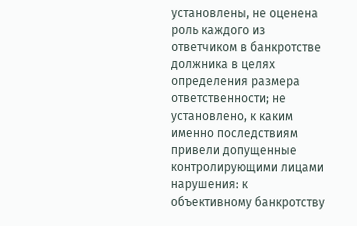установлены, не оценена роль каждого из ответчиком в банкротстве должника в целях определения размера ответственности; не установлено, к каким именно последствиям привели допущенные контролирующими лицами нарушения: к объективному банкротству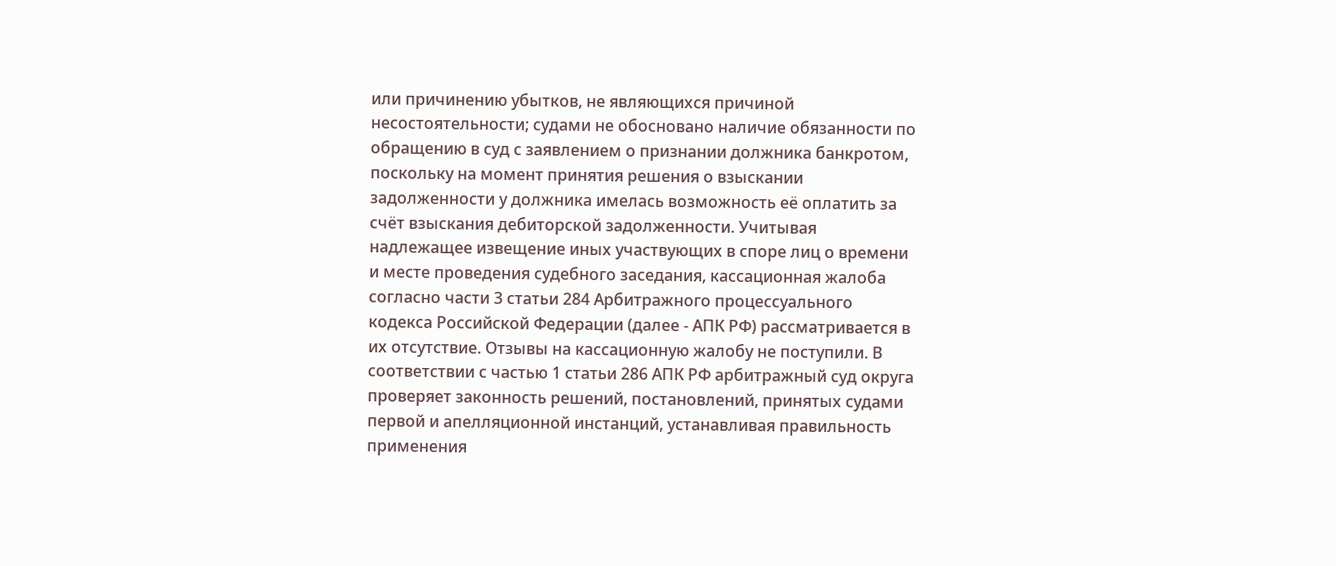или причинению убытков, не являющихся причиной несостоятельности; судами не обосновано наличие обязанности по обращению в суд с заявлением о признании должника банкротом, поскольку на момент принятия решения о взыскании задолженности у должника имелась возможность её оплатить за счёт взыскания дебиторской задолженности. Учитывая надлежащее извещение иных участвующих в споре лиц о времени и месте проведения судебного заседания, кассационная жалоба согласно части 3 статьи 284 Арбитражного процессуального кодекса Российской Федерации (далее - АПК РФ) рассматривается в их отсутствие. Отзывы на кассационную жалобу не поступили. В соответствии с частью 1 статьи 286 АПК РФ арбитражный суд округа проверяет законность решений, постановлений, принятых судами первой и апелляционной инстанций, устанавливая правильность применения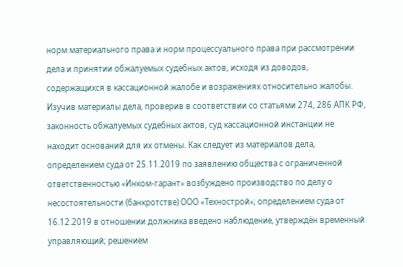норм материального права и норм процессуального права при рассмотрении дела и принятии обжалуемых судебных актов, исходя из доводов, содержащихся в кассационной жалобе и возражениях относительно жалобы. Изучив материалы дела, проверив в соответствии со статьями 274, 286 АПК РФ, законность обжалуемых судебных актов, суд кассационной инстанции не находит оснований для их отмены. Как следует из материалов дела, определением суда от 25.11.2019 по заявлению общества с ограниченной ответственностью «Инком-гарант» возбуждено производство по делу о несостоятельности (банкротстве) ООО «Технострой»; определением суда от 16.12.2019 в отношении должника введено наблюдение, утверждён временный управляющий; решением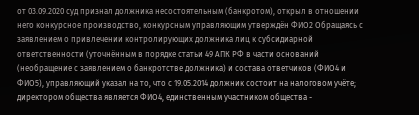от 03.09.2020 суд признал должника несостоятельным (банкротом), открыл в отношении него конкурсное производство, конкурсным управляющим утверждён ФИО2 Обращаясь с заявлением о привлечении контролирующих должника лиц к субсидиарной ответственности (уточнённым в порядке статьи 49 АПК РФ в части оснований (необращение с заявлением о банкротстве должника) и состава ответчиков (ФИО4 и ФИО5), управляющий указал на то, что с 19.05.2014 должник состоит на налоговом учёте; директором общества является ФИО4, единственным участником общества -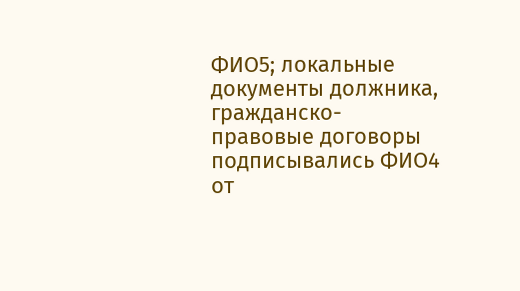ФИО5; локальные документы должника, гражданско-правовые договоры подписывались ФИО4 от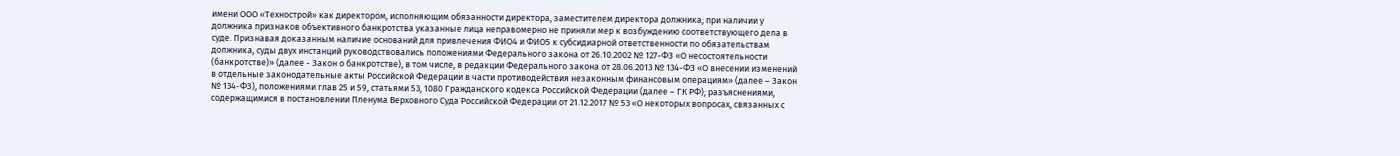имени ООО «Технострой» как директором, исполняющим обязанности директора, заместителем директора должника; при наличии у должника признаков объективного банкротства указанные лица неправомерно не приняли мер к возбуждению соответствующего дела в суде. Признавая доказанным наличие оснований для привлечения ФИО4 и ФИО5 к субсидиарной ответственности по обязательствам должника, суды двух инстанций руководствовались положениями Федерального закона от 26.10.2002 № 127-ФЗ «О несостоятельности (банкротстве)» (далее - Закон о банкротстве), в том числе, в редакции Федерального закона от 28.06.2013 № 134-ФЗ «О внесении изменений в отдельные законодательные акты Российской Федерации в части противодействия незаконным финансовым операциям» (далее – Закон № 134-ФЗ), положениями глав 25 и 59, статьями 53, 1080 Гражданского кодекса Российской Федерации (далее – ГК РФ); разъяснениями, содержащимися в постановлении Пленума Верховного Суда Российской Федерации от 21.12.2017 № 53 «О некоторых вопросах, связанных с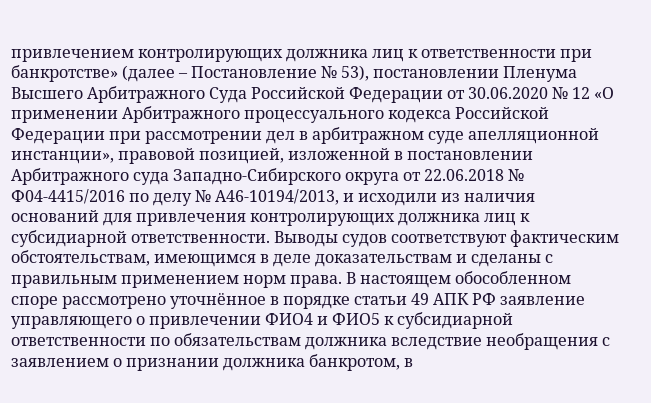привлечением контролирующих должника лиц к ответственности при банкротстве» (далее – Постановление № 53), постановлении Пленума Высшего Арбитражного Суда Российской Федерации от 30.06.2020 № 12 «О применении Арбитражного процессуального кодекса Российской Федерации при рассмотрении дел в арбитражном суде апелляционной инстанции», правовой позицией, изложенной в постановлении Арбитражного суда Западно-Сибирского округа от 22.06.2018 № Ф04-4415/2016 по делу № А46-10194/2013, и исходили из наличия оснований для привлечения контролирующих должника лиц к субсидиарной ответственности. Выводы судов соответствуют фактическим обстоятельствам, имеющимся в деле доказательствам и сделаны с правильным применением норм права. В настоящем обособленном споре рассмотрено уточнённое в порядке статьи 49 АПК РФ заявление управляющего о привлечении ФИО4 и ФИО5 к субсидиарной ответственности по обязательствам должника вследствие необращения с заявлением о признании должника банкротом, в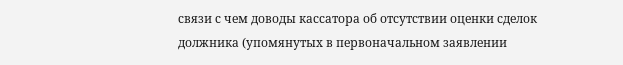связи с чем доводы кассатора об отсутствии оценки сделок должника (упомянутых в первоначальном заявлении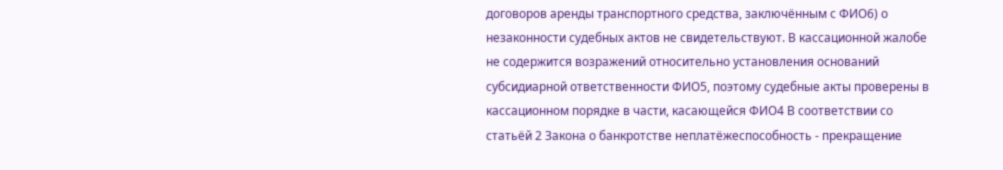договоров аренды транспортного средства, заключённым с ФИО6) о незаконности судебных актов не свидетельствуют. В кассационной жалобе не содержится возражений относительно установления оснований субсидиарной ответственности ФИО5, поэтому судебные акты проверены в кассационном порядке в части, касающейся ФИО4 В соответствии со статьёй 2 Закона о банкротстве неплатёжеспособность - прекращение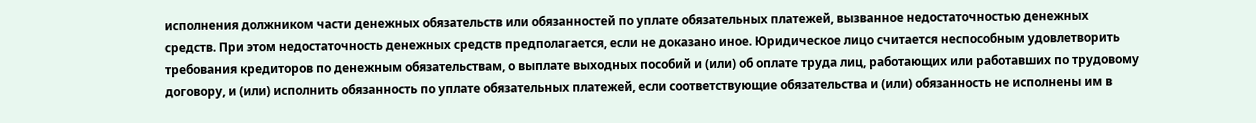исполнения должником части денежных обязательств или обязанностей по уплате обязательных платежей, вызванное недостаточностью денежных средств. При этом недостаточность денежных средств предполагается, если не доказано иное. Юридическое лицо считается неспособным удовлетворить требования кредиторов по денежным обязательствам, о выплате выходных пособий и (или) об оплате труда лиц, работающих или работавших по трудовому договору, и (или) исполнить обязанность по уплате обязательных платежей, если соответствующие обязательства и (или) обязанность не исполнены им в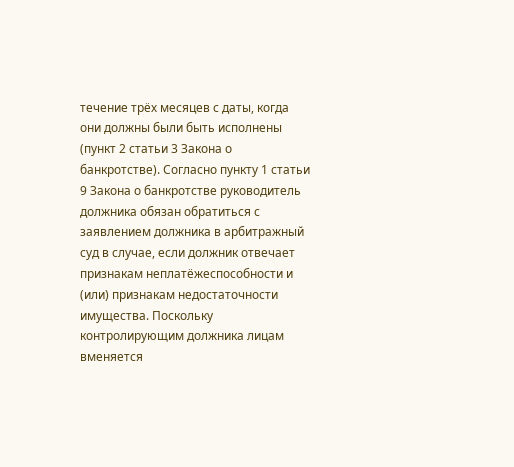течение трёх месяцев с даты, когда они должны были быть исполнены (пункт 2 статьи 3 Закона о банкротстве). Согласно пункту 1 статьи 9 Закона о банкротстве руководитель должника обязан обратиться с заявлением должника в арбитражный суд в случае, если должник отвечает признакам неплатёжеспособности и (или) признакам недостаточности имущества. Поскольку контролирующим должника лицам вменяется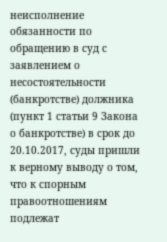неисполнение обязанности по обращению в суд с заявлением о несостоятельности (банкротстве) должника (пункт 1 статьи 9 Закона о банкротстве) в срок до 20.10.2017, суды пришли к верному выводу о том, что к спорным правоотношениям подлежат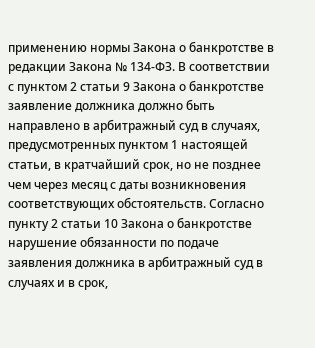применению нормы Закона о банкротстве в редакции Закона № 134-ФЗ. В соответствии с пунктом 2 статьи 9 Закона о банкротстве заявление должника должно быть направлено в арбитражный суд в случаях, предусмотренных пунктом 1 настоящей статьи, в кратчайший срок, но не позднее чем через месяц с даты возникновения соответствующих обстоятельств. Согласно пункту 2 статьи 10 Закона о банкротстве нарушение обязанности по подаче заявления должника в арбитражный суд в случаях и в срок,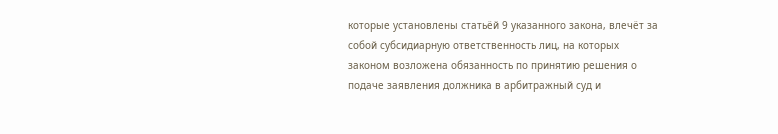которые установлены статьёй 9 указанного закона, влечёт за собой субсидиарную ответственность лиц, на которых законом возложена обязанность по принятию решения о подаче заявления должника в арбитражный суд и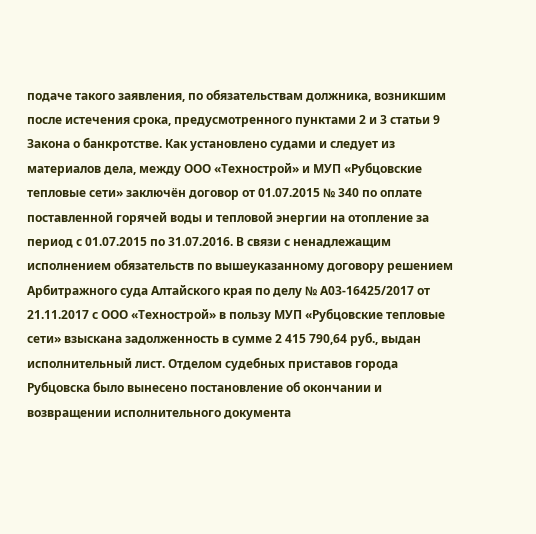подаче такого заявления, по обязательствам должника, возникшим после истечения срока, предусмотренного пунктами 2 и 3 статьи 9 Закона о банкротстве. Как установлено судами и следует из материалов дела, между ООО «Технострой» и МУП «Рубцовские тепловые сети» заключён договор от 01.07.2015 № 340 по оплате поставленной горячей воды и тепловой энергии на отопление за период с 01.07.2015 по 31.07.2016. В связи с ненадлежащим исполнением обязательств по вышеуказанному договору решением Арбитражного суда Алтайского края по делу № А03-16425/2017 от 21.11.2017 с ООО «Технострой» в пользу МУП «Рубцовские тепловые сети» взыскана задолженность в сумме 2 415 790,64 руб., выдан исполнительный лист. Отделом судебных приставов города Рубцовска было вынесено постановление об окончании и возвращении исполнительного документа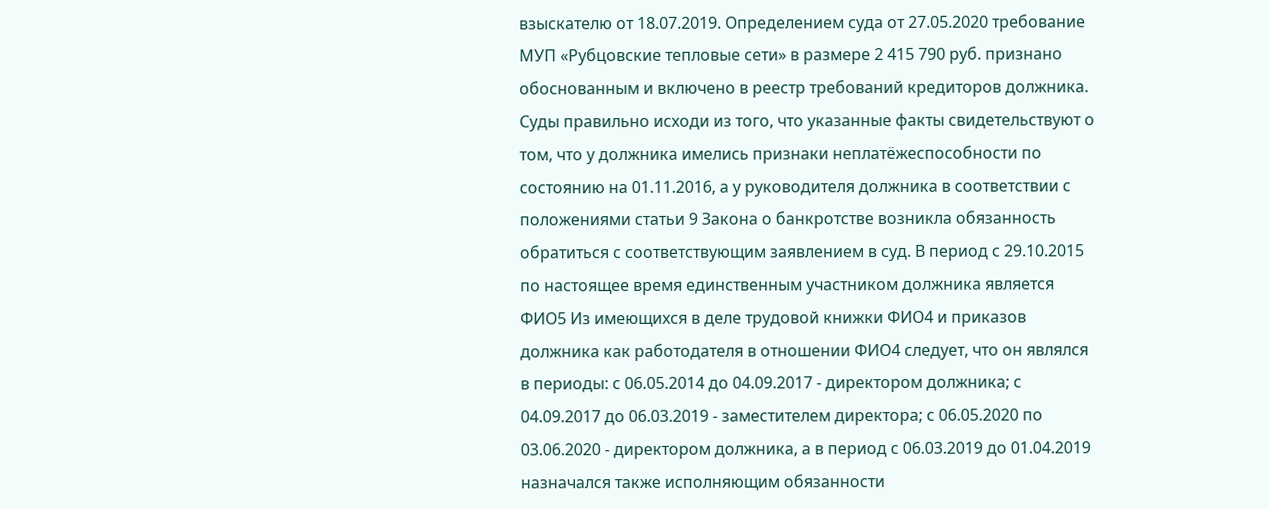взыскателю от 18.07.2019. Определением суда от 27.05.2020 требование МУП «Рубцовские тепловые сети» в размере 2 415 790 руб. признано обоснованным и включено в реестр требований кредиторов должника. Суды правильно исходи из того, что указанные факты свидетельствуют о том, что у должника имелись признаки неплатёжеспособности по состоянию на 01.11.2016, а у руководителя должника в соответствии с положениями статьи 9 Закона о банкротстве возникла обязанность обратиться с соответствующим заявлением в суд. В период с 29.10.2015 по настоящее время единственным участником должника является ФИО5 Из имеющихся в деле трудовой книжки ФИО4 и приказов должника как работодателя в отношении ФИО4 следует, что он являлся в периоды: с 06.05.2014 до 04.09.2017 - директором должника; с 04.09.2017 до 06.03.2019 - заместителем директора; с 06.05.2020 по 03.06.2020 - директором должника, а в период с 06.03.2019 до 01.04.2019 назначался также исполняющим обязанности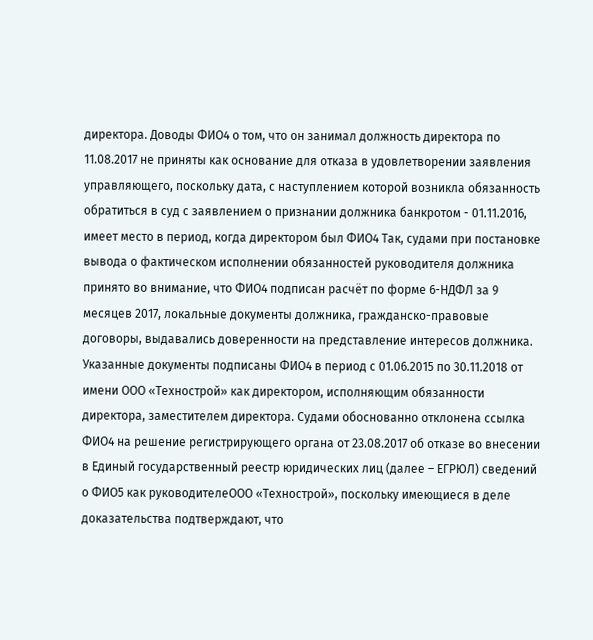директора. Доводы ФИО4 о том, что он занимал должность директора по 11.08.2017 не приняты как основание для отказа в удовлетворении заявления управляющего, поскольку дата, с наступлением которой возникла обязанность обратиться в суд с заявлением о признании должника банкротом - 01.11.2016, имеет место в период, когда директором был ФИО4 Так, судами при постановке вывода о фактическом исполнении обязанностей руководителя должника принято во внимание, что ФИО4 подписан расчёт по форме 6-НДФЛ за 9 месяцев 2017, локальные документы должника, гражданско-правовые договоры, выдавались доверенности на представление интересов должника. Указанные документы подписаны ФИО4 в период с 01.06.2015 по 30.11.2018 от имени ООО «Технострой» как директором, исполняющим обязанности директора, заместителем директора. Судами обоснованно отклонена ссылка ФИО4 на решение регистрирующего органа от 23.08.2017 об отказе во внесении в Единый государственный реестр юридических лиц (далее – ЕГРЮЛ) сведений о ФИО5 как руководителеООО «Технострой», поскольку имеющиеся в деле доказательства подтверждают, что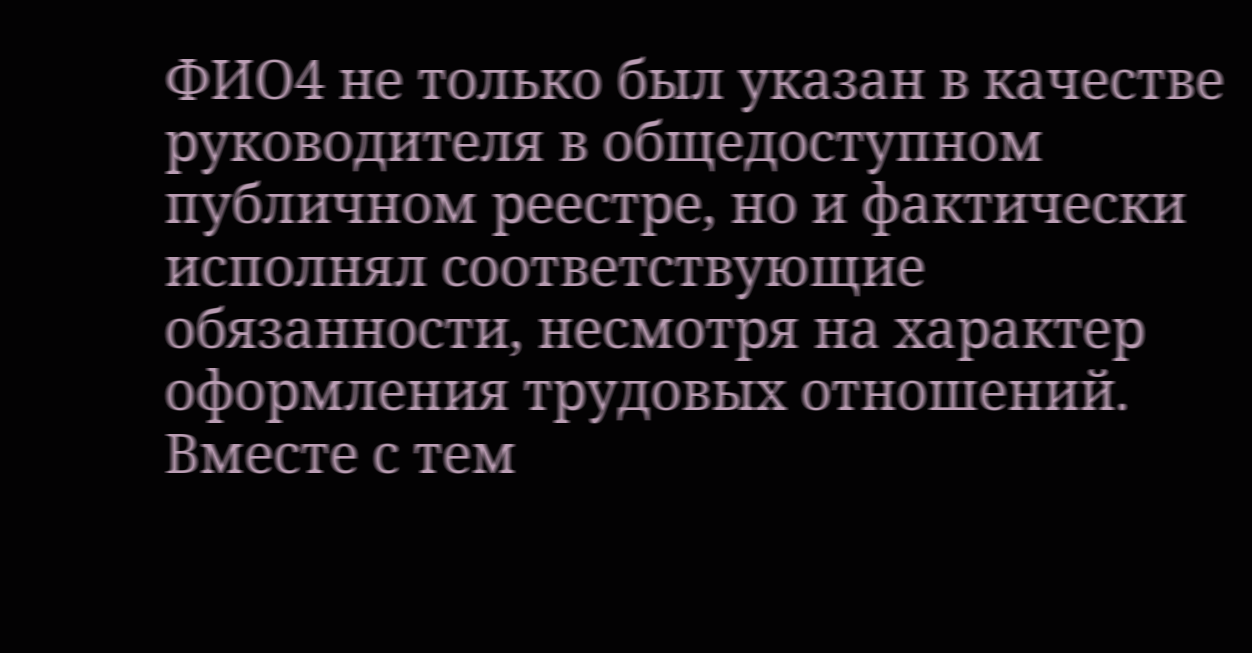ФИО4 не только был указан в качестве руководителя в общедоступном публичном реестре, но и фактически исполнял соответствующие обязанности, несмотря на характер оформления трудовых отношений. Вместе с тем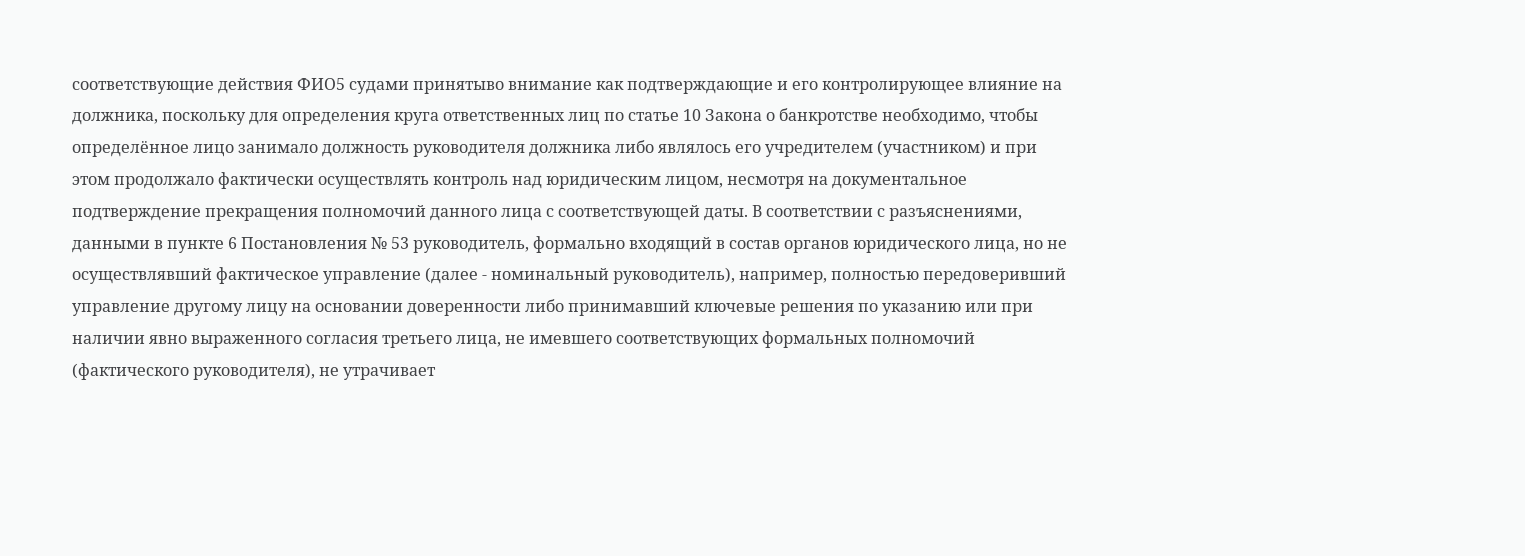соответствующие действия ФИО5 судами принятыво внимание как подтверждающие и его контролирующее влияние на должника, поскольку для определения круга ответственных лиц по статье 10 Закона о банкротстве необходимо, чтобы определённое лицо занимало должность руководителя должника либо являлось его учредителем (участником) и при этом продолжало фактически осуществлять контроль над юридическим лицом, несмотря на документальное подтверждение прекращения полномочий данного лица с соответствующей даты. В соответствии с разъяснениями, данными в пункте 6 Постановления № 53 руководитель, формально входящий в состав органов юридического лица, но не осуществлявший фактическое управление (далее - номинальный руководитель), например, полностью передоверивший управление другому лицу на основании доверенности либо принимавший ключевые решения по указанию или при наличии явно выраженного согласия третьего лица, не имевшего соответствующих формальных полномочий (фактического руководителя), не утрачивает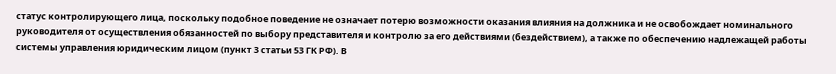статус контролирующего лица, поскольку подобное поведение не означает потерю возможности оказания влияния на должника и не освобождает номинального руководителя от осуществления обязанностей по выбору представителя и контролю за его действиями (бездействием), а также по обеспечению надлежащей работы системы управления юридическим лицом (пункт 3 статьи 53 ГК РФ). В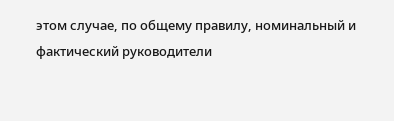этом случае, по общему правилу, номинальный и фактический руководители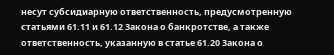несут субсидиарную ответственность, предусмотренную статьями 61.11 и 61.12 Закона о банкротстве, а также ответственность, указанную в статье 61.20 Закона о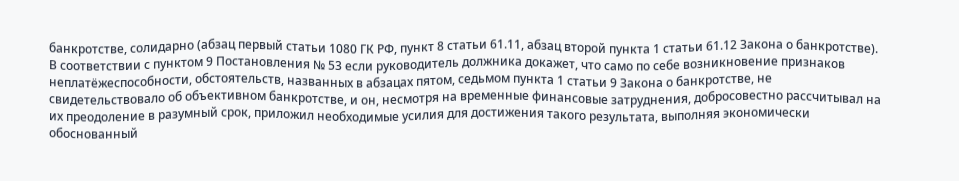банкротстве, солидарно (абзац первый статьи 1080 ГК РФ, пункт 8 статьи 61.11, абзац второй пункта 1 статьи 61.12 Закона о банкротстве). В соответствии с пунктом 9 Постановления № 53 если руководитель должника докажет, что само по себе возникновение признаков неплатёжеспособности, обстоятельств, названных в абзацах пятом, седьмом пункта 1 статьи 9 Закона о банкротстве, не свидетельствовало об объективном банкротстве, и он, несмотря на временные финансовые затруднения, добросовестно рассчитывал на их преодоление в разумный срок, приложил необходимые усилия для достижения такого результата, выполняя экономически обоснованный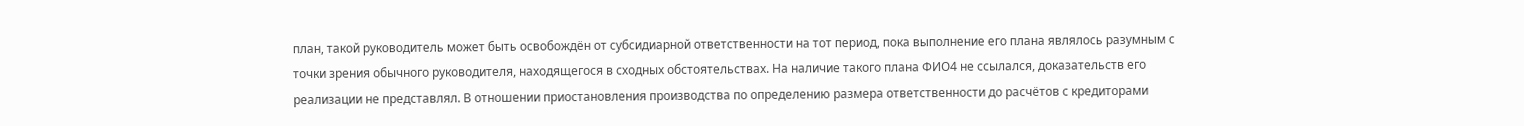план, такой руководитель может быть освобождён от субсидиарной ответственности на тот период, пока выполнение его плана являлось разумным с точки зрения обычного руководителя, находящегося в сходных обстоятельствах. На наличие такого плана ФИО4 не ссылался, доказательств его реализации не представлял. В отношении приостановления производства по определению размера ответственности до расчётов с кредиторами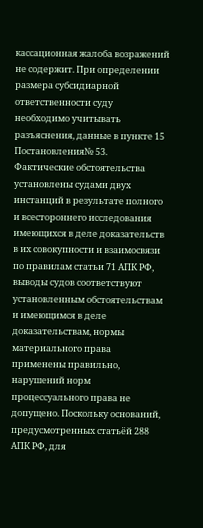кассационная жалоба возражений не содержит. При определении размера субсидиарной ответственности суду необходимо учитывать разъяснения, данные в пункте 15 Постановления№ 53. Фактические обстоятельства установлены судами двух инстанций в результате полного и всестороннего исследования имеющихся в деле доказательств в их совокупности и взаимосвязи по правилам статьи 71 АПК РФ, выводы судов соответствуют установленным обстоятельствам и имеющимся в деле доказательствам, нормы материального права применены правильно, нарушений норм процессуального права не допущено. Поскольку оснований, предусмотренных статьёй 288 АПК РФ, для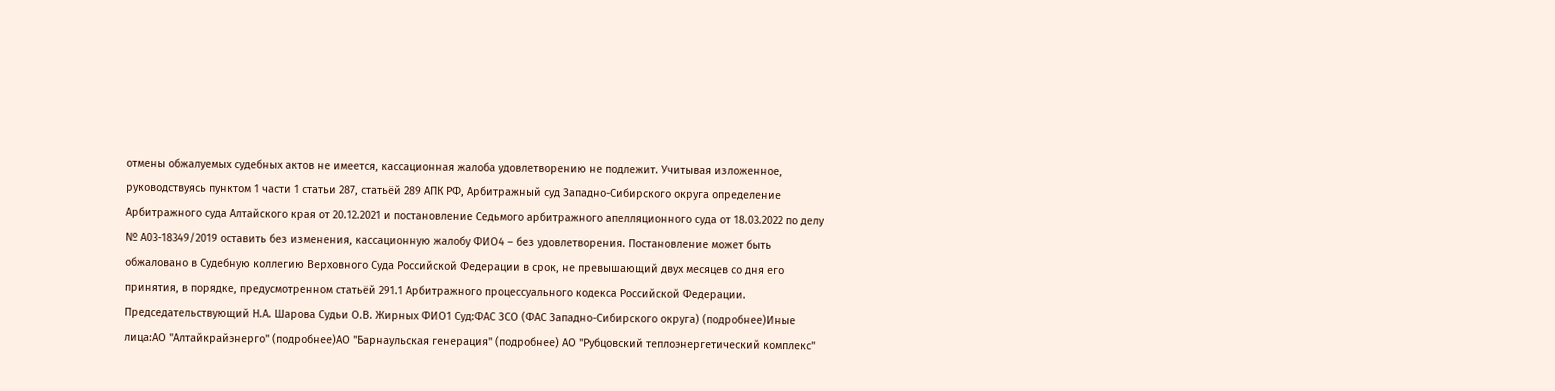отмены обжалуемых судебных актов не имеется, кассационная жалоба удовлетворению не подлежит. Учитывая изложенное, руководствуясь пунктом 1 части 1 статьи 287, статьёй 289 АПК РФ, Арбитражный суд Западно-Сибирского округа определение Арбитражного суда Алтайского края от 20.12.2021 и постановление Седьмого арбитражного апелляционного суда от 18.03.2022 по делу № А03-18349/2019 оставить без изменения, кассационную жалобу ФИО4 – без удовлетворения. Постановление может быть обжаловано в Судебную коллегию Верховного Суда Российской Федерации в срок, не превышающий двух месяцев со дня его принятия, в порядке, предусмотренном статьёй 291.1 Арбитражного процессуального кодекса Российской Федерации. Председательствующий Н.А. Шарова Судьи О.В. Жирных ФИО1 Суд:ФАС ЗСО (ФАС Западно-Сибирского округа) (подробнее)Иные лица:АО "Алтайкрайэнерго" (подробнее)АО "Барнаульская генерация" (подробнее) АО "Рубцовский теплоэнергетический комплекс"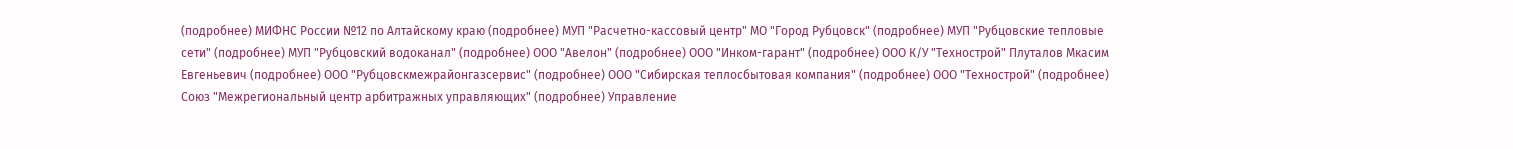(подробнее) МИФНС России №12 по Алтайскому краю (подробнее) МУП "Расчетно-кассовый центр" МО "Город Рубцовск" (подробнее) МУП "Рубцовские тепловые сети" (подробнее) МУП "Рубцовский водоканал" (подробнее) ООО "Авелон" (подробнее) ООО "Инком-гарант" (подробнее) ООО К/У "Технострой" Плуталов Мкасим Евгеньевич (подробнее) ООО "Рубцовскмежрайонгазсервис" (подробнее) ООО "Сибирская теплосбытовая компания" (подробнее) ООО "Технострой" (подробнее) Союз "Межрегиональный центр арбитражных управляющих" (подробнее) Управление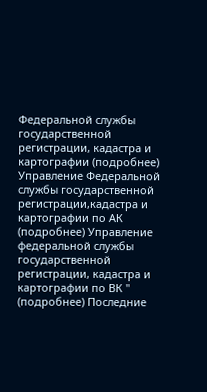Федеральной службы государственной регистрации, кадастра и картографии (подробнее) Управление Федеральной службы государственной регистрации,кадастра и картографии по АК (подробнее) Управление федеральной службы государственной регистрации, кадастра и картографии по ВК " (подробнее) Последние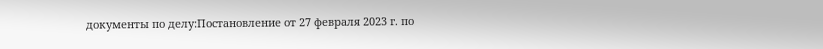документы по делу:Постановление от 27 февраля 2023 г. по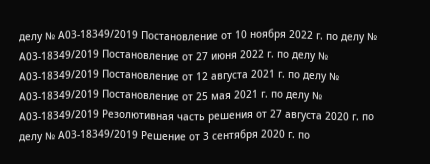делу № А03-18349/2019 Постановление от 10 ноября 2022 г. по делу № А03-18349/2019 Постановление от 27 июня 2022 г. по делу № А03-18349/2019 Постановление от 12 августа 2021 г. по делу № А03-18349/2019 Постановление от 25 мая 2021 г. по делу № А03-18349/2019 Резолютивная часть решения от 27 августа 2020 г. по делу № А03-18349/2019 Решение от 3 сентября 2020 г. по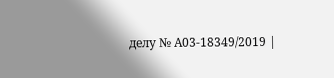делу № А03-18349/2019 |